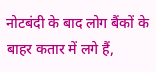नोटबंदी के बाद लोग बैंकों के बाहर कतार में लगे हैं,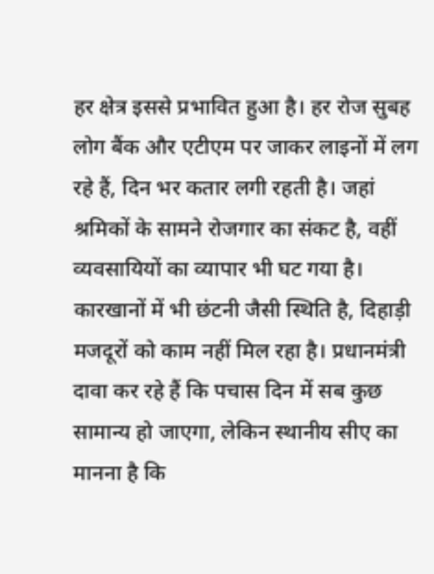हर क्षेत्र इससे प्रभावित हुआ है। हर रोज सुबह लोग बैंक और एटीएम पर जाकर लाइनों में लग रहे हैं, दिन भर कतार लगी रहती है। जहां श्रमिकों के सामने रोजगार का संकट है, वहीं व्यवसायियों का व्यापार भी घट गया है। कारखानों में भी छंटनी जैसी स्थिति है, दिहाड़ी मजदूरों को काम नहीं मिल रहा है। प्रधानमंत्री दावा कर रहे हैं कि पचास दिन में सब कुछ सामान्य हो जाएगा, लेकिन स्थानीय सीए का मानना है कि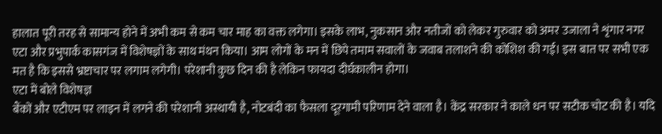हालात पूरी तरह से सामान्य होने में अभी कम से कम चार माह का वक्त लगेगा। इसके लाभ, नुकसान और नतीजों को लेकर गुरुवार को अमर उजाला ने शृंगार नगर एटा और प्रभुपार्क कासगंज में विशेषज्ञों के साथ मंथन किया। आम लोगों के मन में छिपे तमाम सवालों के जवाब तलाशने की कोशिश की गई। इस बात पर सभी एक मत है कि इससे भ्रष्टाचार पर लगाम लगेगी। परेशानी कुछ दिन की है लेकिन फायदा दीर्घकालीन होगा।
एटा में बोले विशेषज्ञ
बैंकों और एटीएम पर लाइन में लगने की परेशानी अस्थायी है, नोटबंदी का फैसला दूरगामी परिणाम देने वाला है। केंद्र सरकार ने काले धन पर सटीक चोट की है। यदि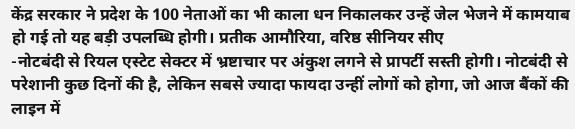केंद्र सरकार ने प्रदेश के 100 नेताओं का भी काला धन निकालकर उन्हें जेल भेजने में कामयाब हो गई तो यह बड़ी उपलब्धि होगी। प्रतीक आमौरिया, वरिष्ठ सीनियर सीए
-नोटबंदी से रियल एस्टेट सेक्टर में भ्रष्टाचार पर अंकुश लगने से प्रापर्टी सस्ती होगी। नोटबंदी से परेशानी कुछ दिनों की है, लेकिन सबसे ज्यादा फायदा उन्हीं लोगों को होगा, जो आज बैंकों की लाइन में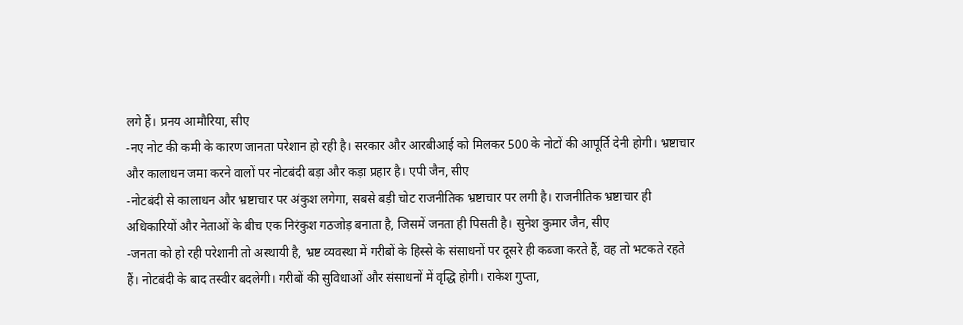लगे हैं। प्रनय आमौरिया, सीए
-नए नोट की कमी के कारण जानता परेशान हो रही है। सरकार और आरबीआई को मिलकर 500 के नोटों की आपूर्ति देनी होगी। भ्रष्टाचार और कालाधन जमा करने वालों पर नोटबंदी बड़ा और कड़ा प्रहार है। एपी जैन, सीए
-नोटबंदी से कालाधन और भ्रष्टाचार पर अंकुश लगेगा, सबसे बड़ी चोट राजनीतिक भ्रष्टाचार पर लगी है। राजनीतिक भ्रष्टाचार ही अधिकारियों और नेताओं के बीच एक निरंकुश गठजोड़ बनाता है, जिसमें जनता ही पिसती है। सुनेश कुमार जैन, सीए
-जनता को हो रही परेशानी तो अस्थायी है, भ्रष्ट व्यवस्था में गरीबों के हिस्से के संसाधनों पर दूसरे ही कब्जा करते हैं, वह तो भटकते रहते हैं। नोटबंदी के बाद तस्वीर बदलेगी। गरीबों की सुविधाओं और संसाधनों में वृद्धि होगी। राकेश गुप्ता,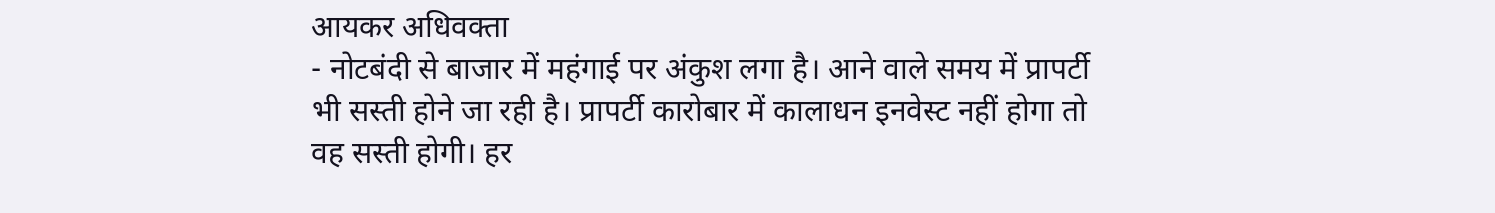आयकर अधिवक्ता
- नोटबंदी से बाजार में महंगाई पर अंकुश लगा है। आने वाले समय में प्रापर्टी भी सस्ती होने जा रही है। प्रापर्टी कारोबार में कालाधन इनवेस्ट नहीं होगा तो वह सस्ती होगी। हर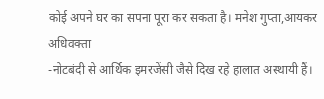कोई अपने घर का सपना पूरा कर सकता है। मनेश गुप्ता,आयकर अधिवक्ता
-नोटबंदी से आर्थिक इमरजेंसी जैसे दिख रहे हालात अस्थायी हैं।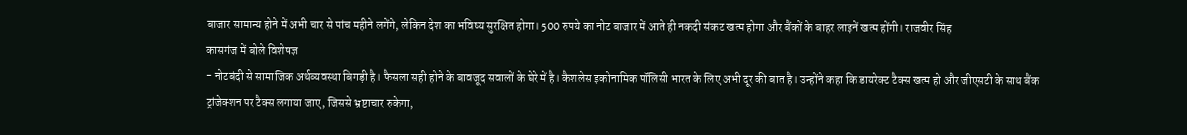बाजार सामान्य होने में अभी चार से पांच महीने लगेंगे, लेकिन देश का भविष्य सुरक्षित होगा। 500 रुपये का नोट बाजार में आते ही नकदी संकट खत्म होगा और बैंकों के बाहर लाइनें खत्म होंगी। राजवीर सिंह
कासगंज में बोले विशेषज्ञ
- नोटबंदी से सामाजिक अर्थव्यवस्था बिगड़ी है। फैसला सही होने के बावजूद सवालों के घेरे में है। कैशलेस इकोनामिक पॉलिसी भारत के लिए अभी दूर की बात है। उन्होंने कहा कि डायरेक्ट टैक्स खत्म हो और जीएसटी के साथ बैंक ट्रांजेक्शन पर टैक्स लगाया जाए, जिससे भ्रष्टाचार रुकेगा,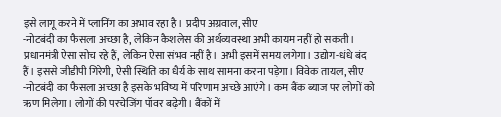इसे लागू करने में प्लानिंग का अभाव रहा है। प्रदीप अग्रवाल, सीए
-नोटबंदी का फैसला अच्छा है, लेकिन कैशलेस की अर्थव्यवस्था अभी कायम नहीं हो सकती। प्रधानमंत्री ऐसा सोच रहे हैं, लेकिन ऐसा संभव नहीं है। अभी इसमें समय लगेगा। उद्योग-धंधे बंद हैं। इससे जीडीपी गिरेगी, ऐसी स्थिति का धैर्य के साथ सामना करना पड़ेगा। विवेक तायल, सीए
-नोटबंदी का फैसला अच्छा है इसके भविष्य में परिणाम अच्छे आएंगे। कम बैंक ब्याज पर लोगों को ऋण मिलेगा। लोगों की परचेजिंग पॉवर बढ़ेगी। बैंकों में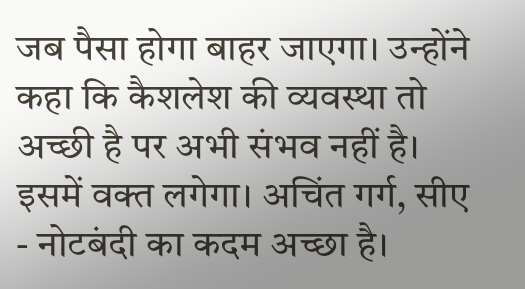जब पैसा होगा बाहर जाएगा। उन्होंने कहा कि कैशलेश की व्यवस्था तो अच्छी है पर अभी संभव नहीं है। इसमें वक्त लगेगा। अचिंत गर्ग, सीए
- नोटबंदी का कदम अच्छा है।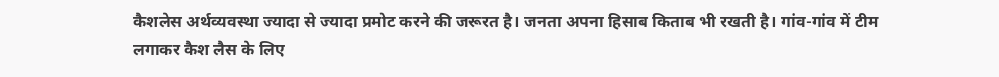कैशलेस अर्थव्यवस्था ज्यादा से ज्यादा प्रमोट करने की जरूरत है। जनता अपना हिसाब किताब भी रखती है। गांव-गांव में टीम लगाकर कैश लैस के लिए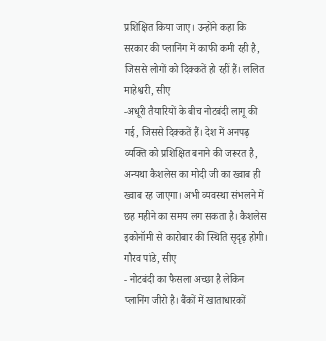प्रशिक्षित किया जाए। उन्होंने कहा कि सरकार की प्लानिंग में काफी कमी रही है, जिससे लोगों को दिक्कतें हो रहीं हैं। ललित माहेश्वरी, सीए
-अधूरी तैयारियों के बीच नोटबंदी लागू की गई, जिससे दिक्कतें हैं। देश में अनपढ़ व्यक्ति को प्रशिक्षित बनाने की जरूरत है, अन्यथा कैशलेस का मोदी जी का ख्वाब ही ख्वाब रह जाएगा। अभी व्यवस्था संभलने में छह महीने का समय लग सकता है। कैशलेस इकोनॉमी से कारोबार की स्थिति सृदृढ़ होगी। गौरव पांडे, सीए
- नोटबंदी का फैसला अच्छा है लेकिन प्लानिंग जीरो है। बैंकों में खाताधारकों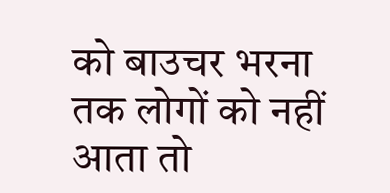को बाउचर भरना तक लोगों को नहीं आता तो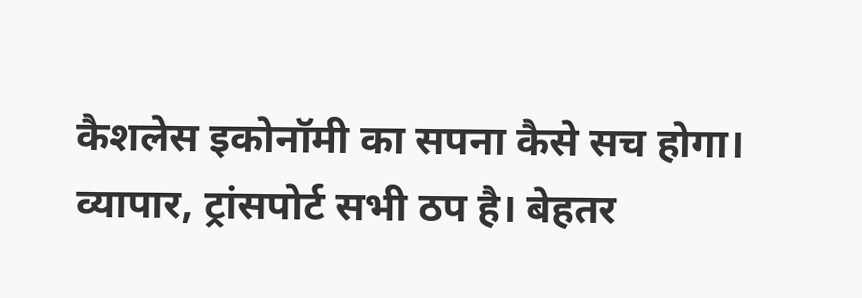कैशलेस इकोनॉमी का सपना कैसे सच होगा। व्यापार, ट्रांसपोर्ट सभी ठप है। बेहतर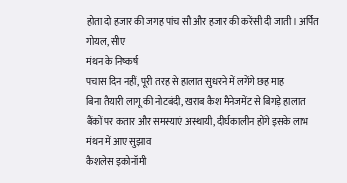होता दो हजार की जगह पांच सौ और हजार की करेंसी दी जाती। अर्पित गोयल, सीए
मंथन के निष्कर्ष
पचास दिन नहीं, पूरी तरह से हालात सुधरने में लगेंगे छह माह
बिना तैयारी लागू की नोटबंदी, खराब कैश मैनेजमेंट से बिगड़े हालात
बैंकों पर कतार और समस्याएं अस्थायी, दीर्घकालीन होंगे इसके लाभ
मंथन में आए सुझाव
कैशलेस इकोनॉमी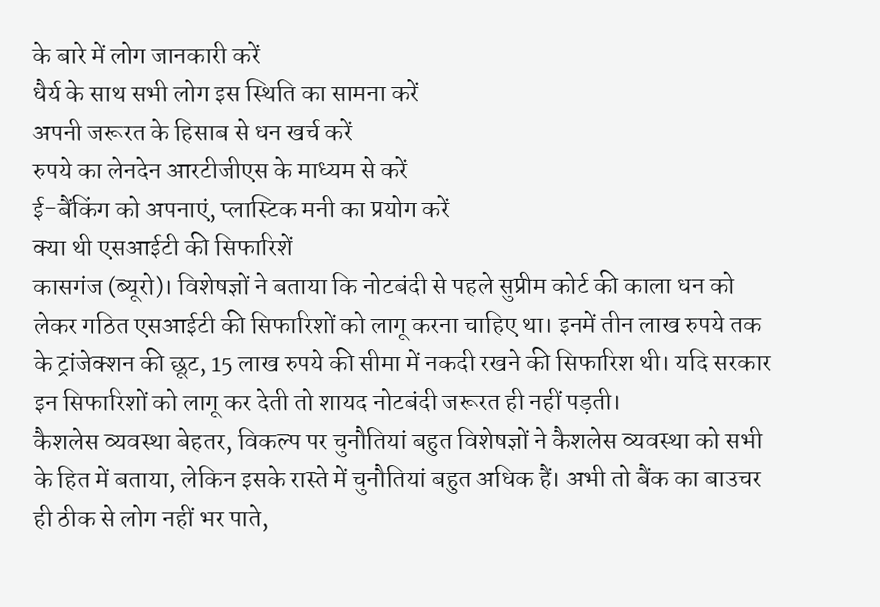के बारे में लोग जानकारी करें
धैर्य के साथ सभी लोग इस स्थिति का सामना करें
अपनी जरूरत के हिसाब से धन खर्च करें
रुपये का लेनदेन आरटीजीएस के माध्यम से करें
ई-बैंकिंग को अपनाएं, प्लास्टिक मनी का प्रयोग करें
क्या थी एसआईटी की सिफारिशें
कासगंज (ब्यूरो)। विशेषज्ञों ने बताया कि नोटबंदी से पहले सुप्रीम कोर्ट की काला धन को लेकर गठित एसआईटी की सिफारिशों को लागू करना चाहिए था। इनमें तीन लाख रुपये तक के ट्रांजेक्शन की छूट, 15 लाख रुपये की सीमा में नकदी रखने की सिफारिश थी। यदि सरकार इन सिफारिशों को लागू कर देती तो शायद नोटबंदी जरूरत ही नहीं पड़ती।
कैशलेस व्यवस्था बेहतर, विकल्प पर चुनौतियां बहुत विशेषज्ञों ने कैशलेस व्यवस्था को सभी के हित में बताया, लेकिन इसके रास्ते में चुनौतियां बहुत अधिक हैं। अभी तो बैंक का बाउचर ही ठीक से लोग नहीं भर पाते,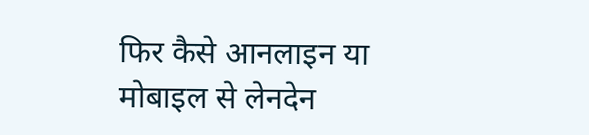फिर कैसे आनलाइन या मोबाइल से लेनदेन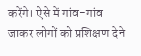करेंगे। ऐसे में गांव-गांव जाकर लोगों को प्रशिक्षण देने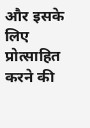और इसके लिए प्रोत्साहित करने की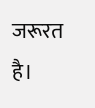जरूरत है।